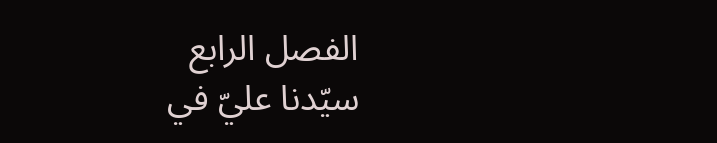الفصل الرابع
سيّدنا عليّ في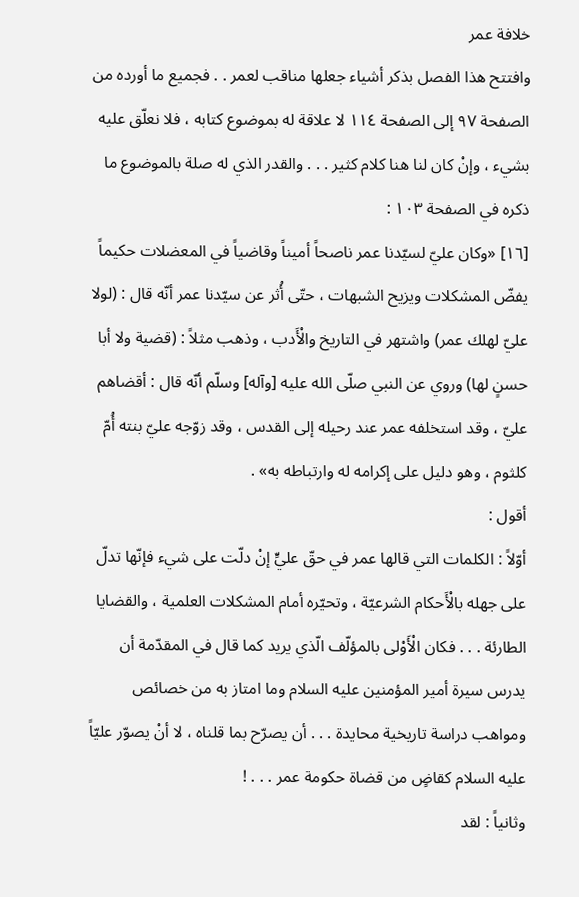خلافة عمر
وافتتح هذا الفصل بذكر أشياء جعلها مناقب لعمر . . فجميع ما أورده من الصفحة ٩٧ إلى الصفحة ١١٤ لا علاقة له بموضوع كتابه ، فلا نعلّق عليه بشيء ، وإنْ كان لنا هنا كلام كثير . . . والقدر الذي له صلة بالموضوع ما ذكره في الصفحة ١٠٣ :
[١٦] «وكان عليّ لسيّدنا عمر ناصحاً أميناً وقاضياً في المعضلات حكيماً يفضّ المشكلات ويزيح الشبهات ، حتّى أُثر عن سيّدنا عمر أنّه قال : (لولا عليّ لهلك عمر) واشتهر في التاريخ والْأَدب ، وذهب مثلاً : (قضية ولا أبا حسنٍ لها) وروي عن النبي صلّى الله عليه [وآله] وسلّم أنّه قال : أقضاهم عليّ ، وقد استخلفه عمر عند رحيله إلى القدس ، وقد زوّجه عليّ بنته أُمّ كلثوم ، وهو دليل على إكرامه له وارتباطه به» .
أقول :
أوّلاً : الكلمات التي قالها عمر في حقّ عليٍّ إنْ دلّت على شيء فإنّها تدلّ على جهله بالْأَحكام الشرعيّة ، وتحيّره أمام المشكلات العلمية ، والقضايا الطارئة . . . فكان الْأَوْلى بالمؤلّف الّذي يريد كما قال في المقدّمة أن يدرس سيرة أمير المؤمنين عليه السلام وما امتاز به من خصائص ومواهب دراسة تاريخية محايدة . . . أن يصرّح بما قلناه ، لا أنْ يصوّر عليّاً عليه السلام كقاضٍ من قضاة حكومة عمر . . . !
وثانياً : لقد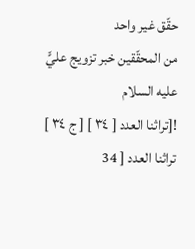حقّق غير واحد
من المحقّقين خبر تزويج عليٍّ عليه السلام
![تراثنا العدد [ ٣٤ ] [ ج ٣٤ ] تراثنا العدد [ 34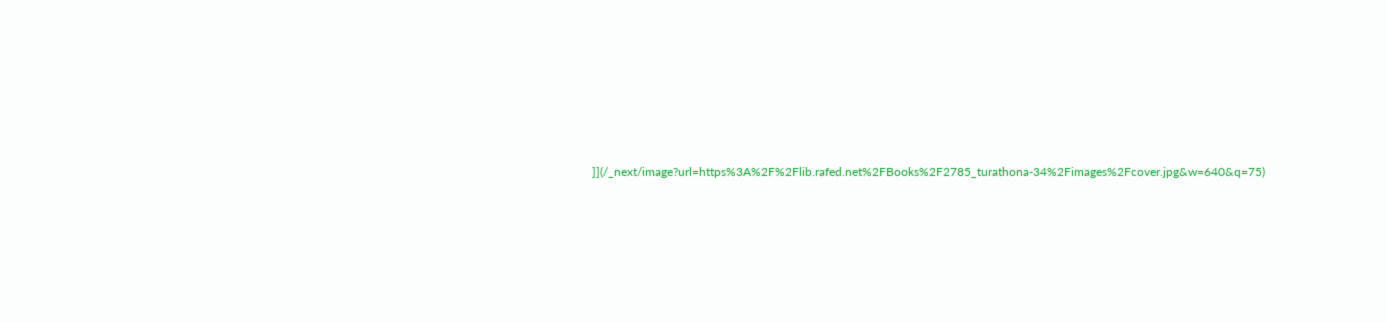]](/_next/image?url=https%3A%2F%2Flib.rafed.net%2FBooks%2F2785_turathona-34%2Fimages%2Fcover.jpg&w=640&q=75)